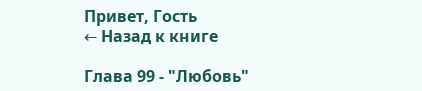Привет, Гость
← Назад к книге

Глава 99 - "Любовь"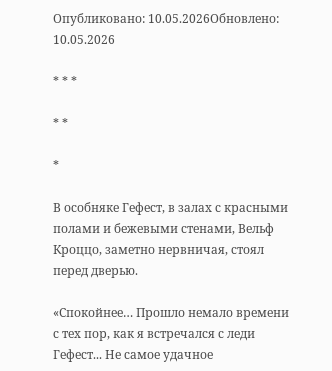Опубликовано: 10.05.2026Обновлено: 10.05.2026

* * *

* *

*

В особняке Гефест, в залах с красными полами и бежевыми стенами, Вельф Кроццо, заметно нервничая, стоял перед дверью.

«Спокойнее… Прошло немало времени с тех пор, как я встречался с леди Гефест... Не самое удачное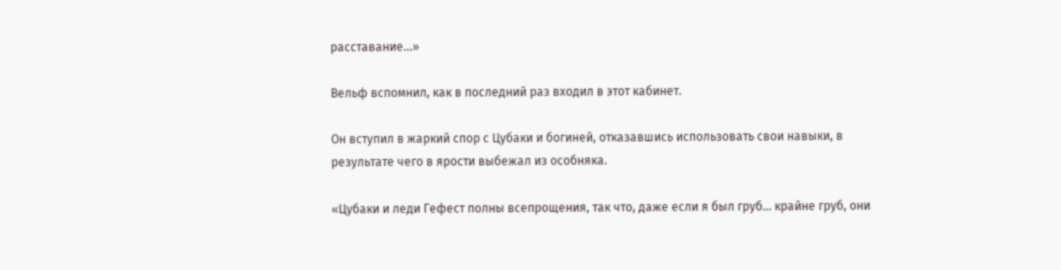расставание…»

Вельф вспомнил, как в последний раз входил в этот кабинет.

Он вступил в жаркий спор с Цубаки и богиней, отказавшись использовать свои навыки, в результате чего в ярости выбежал из особняка.

«Цубаки и леди Гефест полны всепрощения, так что, даже если я был груб... крайне груб, они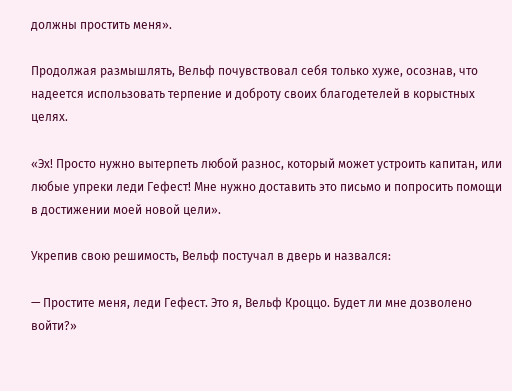должны простить меня».

Продолжая размышлять, Вельф почувствовал себя только хуже, осознав, что надеется использовать терпение и доброту своих благодетелей в корыстных целях.

«Эх! Просто нужно вытерпеть любой разнос, который может устроить капитан, или любые упреки леди Гефест! Мне нужно доставить это письмо и попросить помощи в достижении моей новой цели».

Укрепив свою решимость, Вельф постучал в дверь и назвался:

— Простите меня, леди Гефест. Это я, Вельф Кроццо. Будет ли мне дозволено войти?»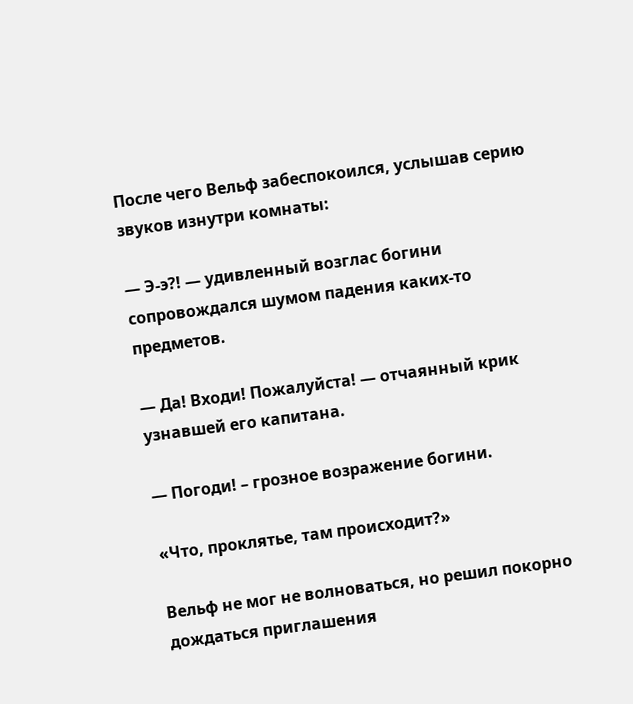После чего Вельф забеспокоился, услышав серию звуков изнутри комнаты:

— Э-э?! — удивленный возглас богини сопровождался шумом падения каких-то предметов.

— Да! Входи! Пожалуйста! — отчаянный крик узнавшей его капитана.

— Погоди! – грозное возражение богини.

«Что, проклятье, там происходит?»

Вельф не мог не волноваться, но решил покорно дождаться приглашения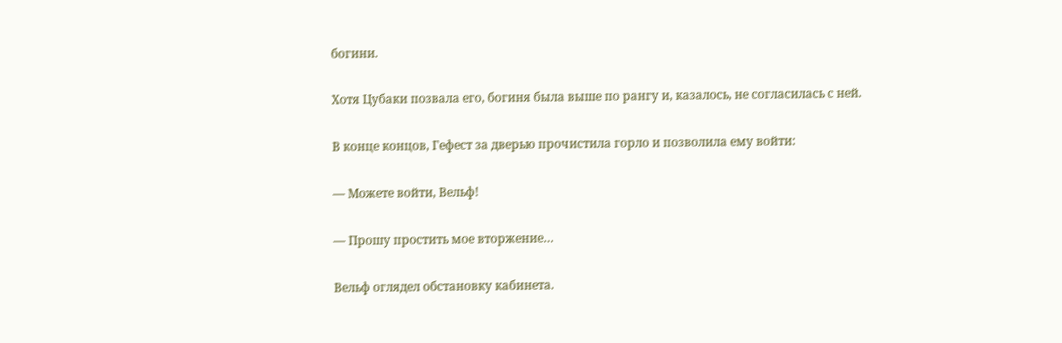богини.

Хотя Цубаки позвала его, богиня была выше по рангу и, казалось, не согласилась с ней.

В конце концов, Гефест за дверью прочистила горло и позволила ему войти:

— Можете войти, Вельф!

— Прошу простить мое вторжение…

Вельф оглядел обстановку кабинета.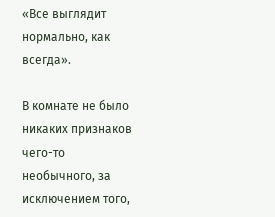«Все выглядит нормально, как всегда».

В комнате не было никаких признаков чего-то необычного, за исключением того,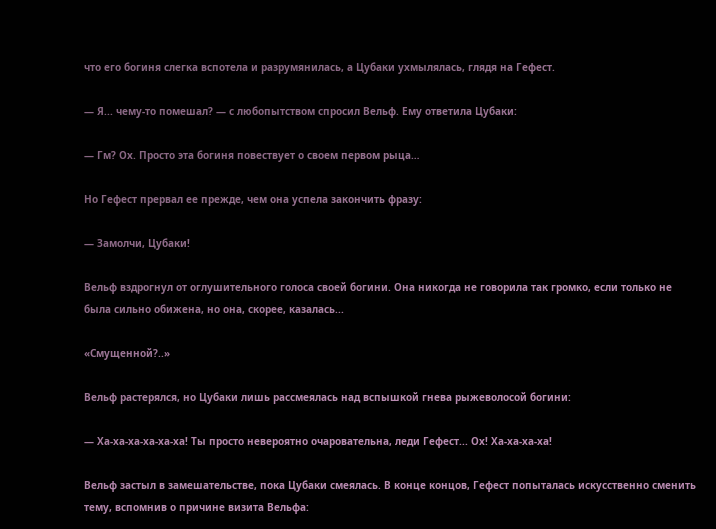что его богиня слегка вспотела и разрумянилась, а Цубаки ухмылялась, глядя на Гефест.

— Я... чему-то помешал? — с любопытством спросил Вельф. Ему ответила Цубаки:

— Гм? Ох. Просто эта богиня повествует о своем первом рыца…

Но Гефест прервал ее прежде, чем она успела закончить фразу:

— Замолчи, Цубаки!

Вельф вздрогнул от оглушительного голоса своей богини. Она никогда не говорила так громко, если только не была сильно обижена, но она, скорее, казалась...

«Смущенной?..»

Вельф растерялся, но Цубаки лишь рассмеялась над вспышкой гнева рыжеволосой богини:

— Ха-ха-ха-ха-ха-ха! Ты просто невероятно очаровательна, леди Гефест... Ох! Ха-ха-ха-ха!

Вельф застыл в замешательстве, пока Цубаки смеялась. В конце концов, Гефест попыталась искусственно сменить тему, вспомнив о причине визита Вельфа: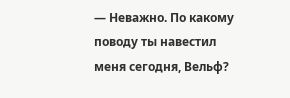— Неважно. По какому поводу ты навестил меня сегодня, Вельф?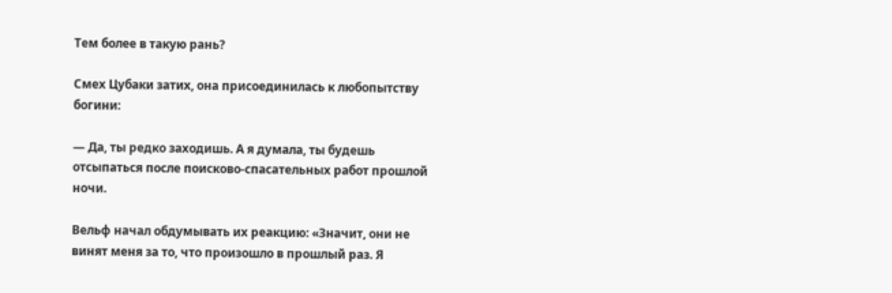Тем более в такую рань?

Смех Цубаки затих, она присоединилась к любопытству богини:

— Да, ты редко заходишь. А я думала, ты будешь отсыпаться после поисково-спасательных работ прошлой ночи.

Вельф начал обдумывать их реакцию: «Значит, они не винят меня за то, что произошло в прошлый раз. Я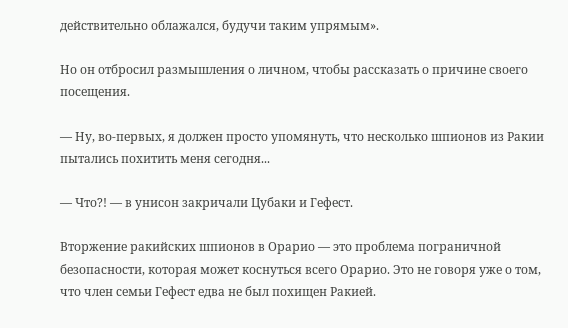действительно облажался, будучи таким упрямым».

Но он отбросил размышления о личном, чтобы рассказать о причине своего посещения.

— Ну, во-первых, я должен просто упомянуть, что несколько шпионов из Ракии пытались похитить меня сегодня...

— Что?! — в унисон закричали Цубаки и Гефест.

Вторжение ракийских шпионов в Орарио — это проблема пограничной безопасности, которая может коснуться всего Орарио. Это не говоря уже о том, что член семьи Гефест едва не был похищен Ракией.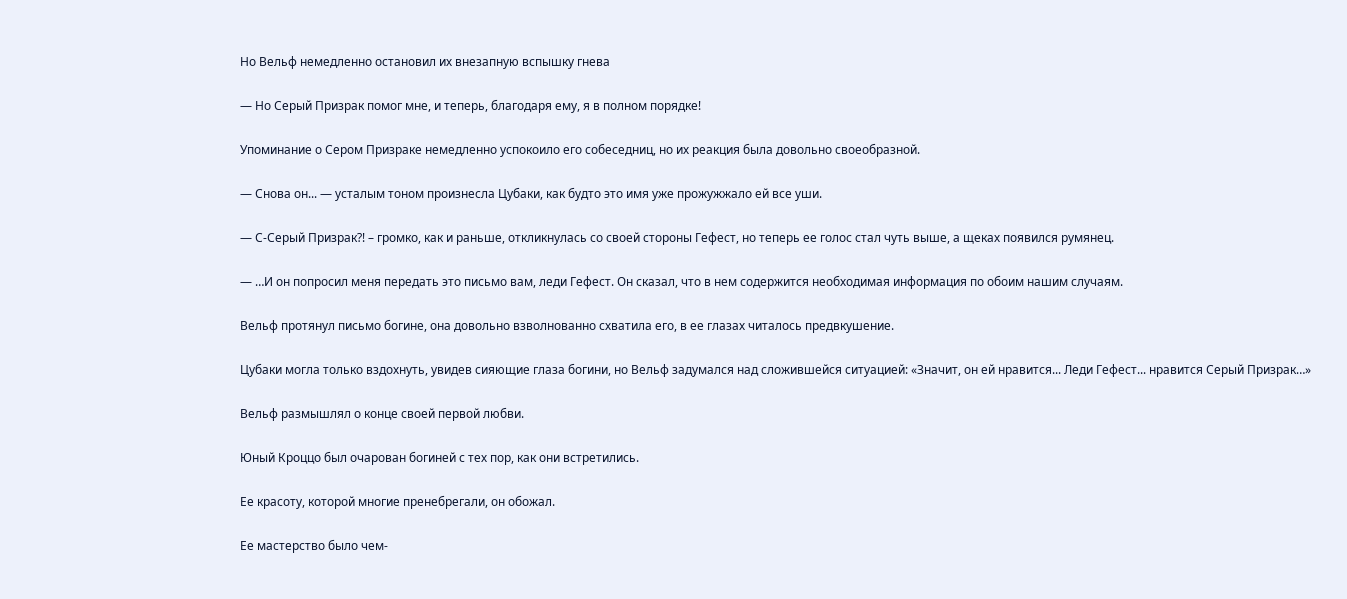Но Вельф немедленно остановил их внезапную вспышку гнева

— Но Серый Призрак помог мне, и теперь, благодаря ему, я в полном порядке!

Упоминание о Сером Призраке немедленно успокоило его собеседниц, но их реакция была довольно своеобразной.

— Снова он... — усталым тоном произнесла Цубаки, как будто это имя уже прожужжало ей все уши.

— С-Серый Призрак?! – громко, как и раньше, откликнулась со своей стороны Гефест, но теперь ее голос стал чуть выше, а щеках появился румянец.

— …И он попросил меня передать это письмо вам, леди Гефест. Он сказал, что в нем содержится необходимая информация по обоим нашим случаям.

Вельф протянул письмо богине, она довольно взволнованно схватила его, в ее глазах читалось предвкушение.

Цубаки могла только вздохнуть, увидев сияющие глаза богини, но Вельф задумался над сложившейся ситуацией: «Значит, он ей нравится... Леди Гефест... нравится Серый Призрак…»

Вельф размышлял о конце своей первой любви.

Юный Кроццо был очарован богиней с тех пор, как они встретились.

Ее красоту, которой многие пренебрегали, он обожал.

Ее мастерство было чем-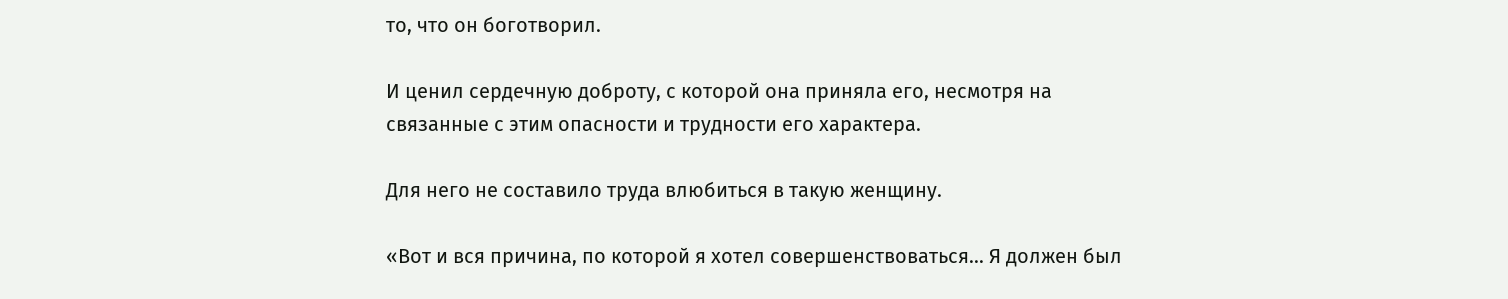то, что он боготворил.

И ценил сердечную доброту, с которой она приняла его, несмотря на связанные с этим опасности и трудности его характера.

Для него не составило труда влюбиться в такую женщину.

«Вот и вся причина, по которой я хотел совершенствоваться... Я должен был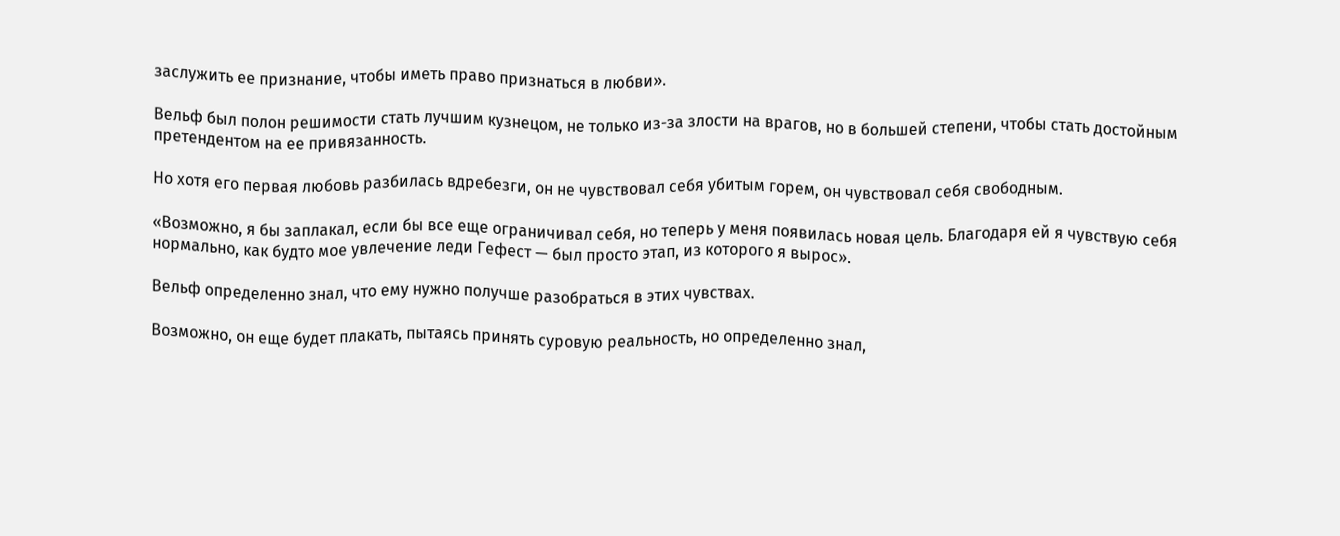заслужить ее признание, чтобы иметь право признаться в любви».

Вельф был полон решимости стать лучшим кузнецом, не только из-за злости на врагов, но в большей степени, чтобы стать достойным претендентом на ее привязанность.

Но хотя его первая любовь разбилась вдребезги, он не чувствовал себя убитым горем, он чувствовал себя свободным.

«Возможно, я бы заплакал, если бы все еще ограничивал себя, но теперь у меня появилась новая цель. Благодаря ей я чувствую себя нормально, как будто мое увлечение леди Гефест — был просто этап, из которого я вырос».

Вельф определенно знал, что ему нужно получше разобраться в этих чувствах.

Возможно, он еще будет плакать, пытаясь принять суровую реальность, но определенно знал,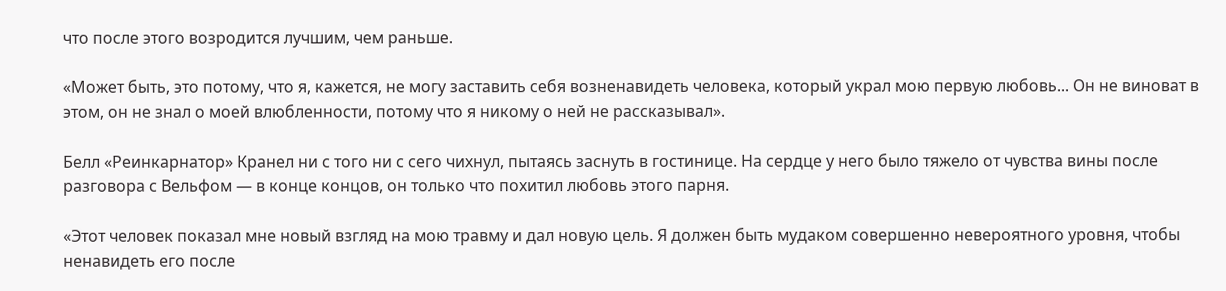что после этого возродится лучшим, чем раньше.

«Может быть, это потому, что я, кажется, не могу заставить себя возненавидеть человека, который украл мою первую любовь... Он не виноват в этом, он не знал о моей влюбленности, потому что я никому о ней не рассказывал».

Белл «Реинкарнатор» Кранел ни с того ни с сего чихнул, пытаясь заснуть в гостинице. На сердце у него было тяжело от чувства вины после разговора с Вельфом — в конце концов, он только что похитил любовь этого парня.

«Этот человек показал мне новый взгляд на мою травму и дал новую цель. Я должен быть мудаком совершенно невероятного уровня, чтобы ненавидеть его после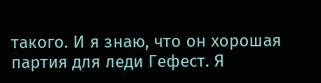такого. И я знаю, что он хорошая партия для леди Гефест. Я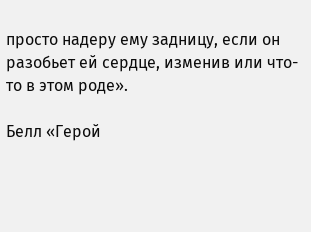просто надеру ему задницу, если он разобьет ей сердце, изменив или что-то в этом роде».

Белл «Герой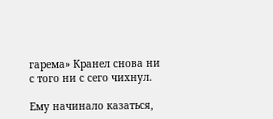гарема» Кранел снова ни с того ни с сего чихнул.

Ему начинало казаться,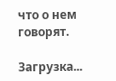что о нем говорят.

Загрузка...